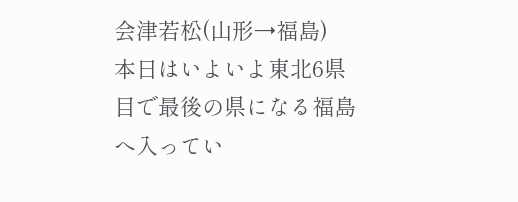会津若松(山形→福島)
本日はいよいよ東北6県目で最後の県になる福島へ入ってい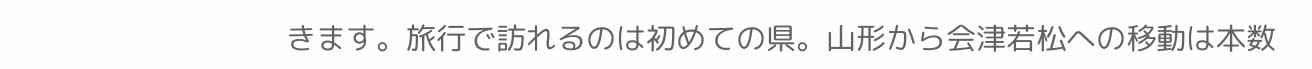きます。旅行で訪れるのは初めての県。山形から会津若松への移動は本数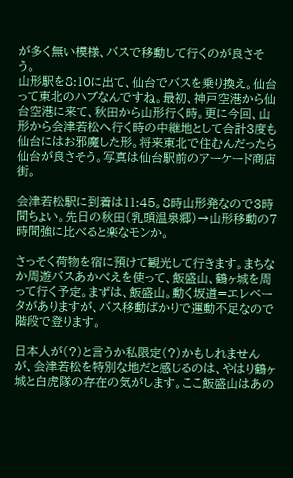が多く無い模様、バスで移動して行くのが良さそう。
山形駅を8:10に出て、仙台でバスを乗り換え。仙台って東北のハブなんですね。最初、神戸空港から仙台空港に来て、秋田から山形行く時。更に今回、山形から会津若松へ行く時の中継地として合計3度も仙台にはお邪魔した形。将来東北で住むんだったら仙台が良さそう。写真は仙台駅前のアーケード商店街。

会津若松駅に到着は11:45。8時山形発なので3時間ちょい。先日の秋田(乳頭温泉郷)→山形移動の7時間強に比べると楽なモンか。

さっそく荷物を宿に預けて観光して行きます。まちなか周遊バスあかべえを使って、飯盛山、鶴ヶ城を周って行く予定。まずは、飯盛山。動く坂道=エレベータがありますが、バス移動ばかりで運動不足なので階段で登ります。

日本人が(?)と言うか私限定(?)かもしれませんが、会津若松を特別な地だと感じるのは、やはり鶴ヶ城と白虎隊の存在の気がします。ここ飯盛山はあの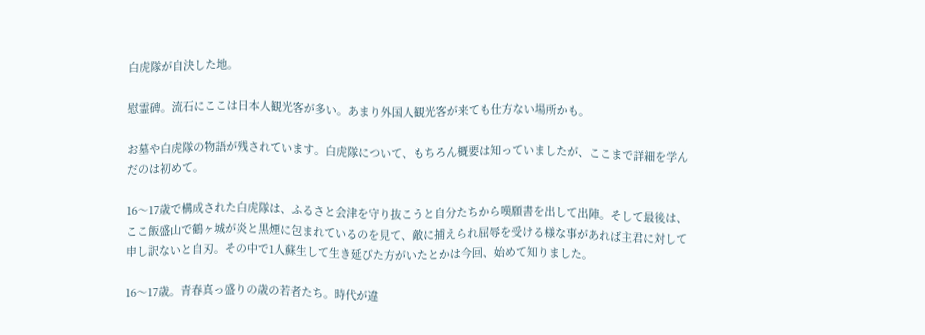白虎隊が自決した地。

慰霊碑。流石にここは日本人観光客が多い。あまり外国人観光客が来ても仕方ない場所かも。

お墓や白虎隊の物語が残されています。白虎隊について、もちろん概要は知っていましたが、ここまで詳細を学んだのは初めて。

16〜17歳で構成された白虎隊は、ふるさと会津を守り抜こうと自分たちから嘆願書を出して出陣。そして最後は、ここ飯盛山で鶴ヶ城が炎と黒煙に包まれているのを見て、敵に捕えられ屈辱を受ける様な事があれば主君に対して申し訳ないと自刃。その中で1人蘇生して生き延びた方がいたとかは今回、始めて知りました。

16〜17歳。青春真っ盛りの歳の若者たち。時代が違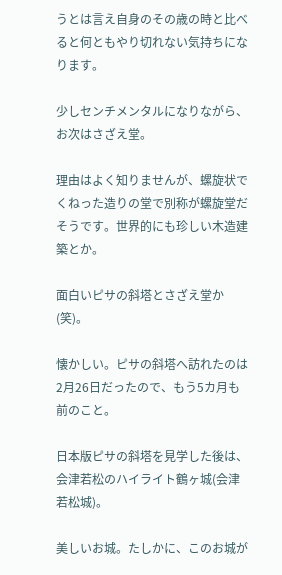うとは言え自身のその歳の時と比べると何ともやり切れない気持ちになります。

少しセンチメンタルになりながら、お次はさざえ堂。

理由はよく知りませんが、螺旋状でくねった造りの堂で別称が螺旋堂だそうです。世界的にも珍しい木造建築とか。

面白いピサの斜塔とさざえ堂か(笑)。

懐かしい。ピサの斜塔へ訪れたのは2月26日だったので、もう5カ月も前のこと。

日本版ピサの斜塔を見学した後は、会津若松のハイライト鶴ヶ城(会津若松城)。

美しいお城。たしかに、このお城が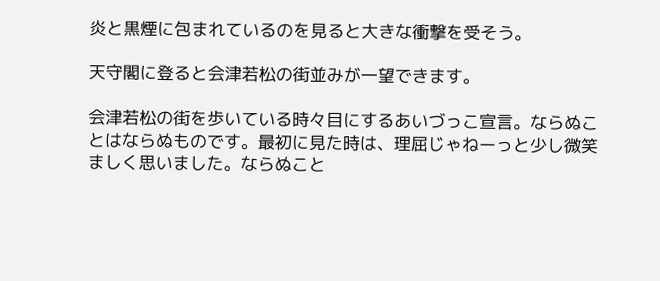炎と黒煙に包まれているのを見ると大きな衝撃を受そう。

天守閣に登ると会津若松の街並みが一望できます。

会津若松の街を歩いている時々目にするあいづっこ宣言。ならぬことはならぬものです。最初に見た時は、理屈じゃねーっと少し微笑ましく思いました。ならぬこと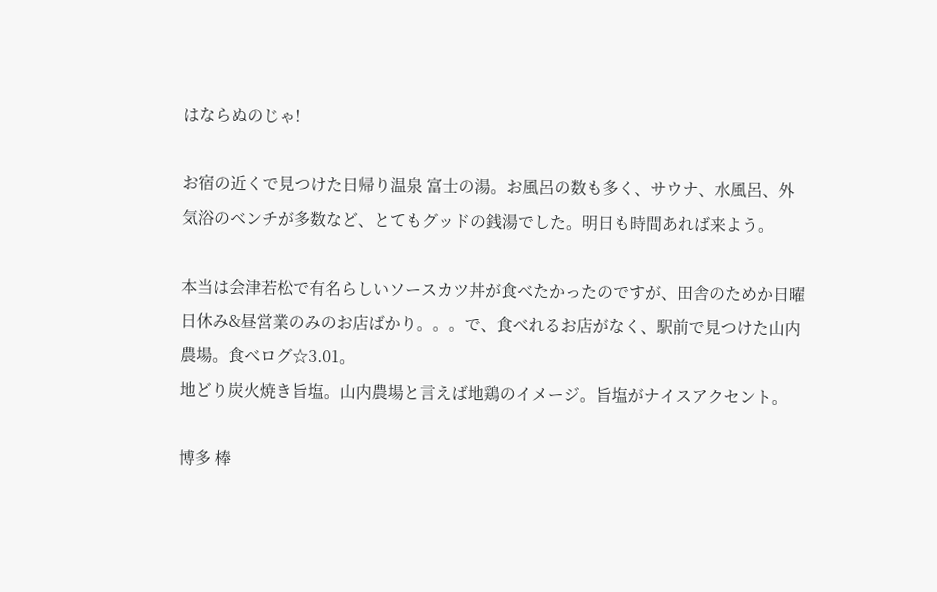はならぬのじゃ!

お宿の近くで見つけた日帰り温泉 富士の湯。お風呂の数も多く、サウナ、水風呂、外気浴のベンチが多数など、とてもグッドの銭湯でした。明日も時間あれば来よう。

本当は会津若松で有名らしいソースカツ丼が食べたかったのですが、田舎のためか日曜日休み&昼営業のみのお店ばかり。。。で、食べれるお店がなく、駅前で見つけた山内農場。食べログ☆3.01。
地どり炭火焼き旨塩。山内農場と言えば地鶏のイメージ。旨塩がナイスアクセント。

博多 棒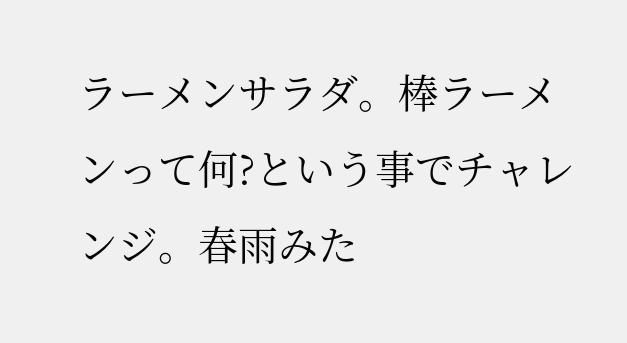ラーメンサラダ。棒ラーメンって何?という事でチャレンジ。春雨みた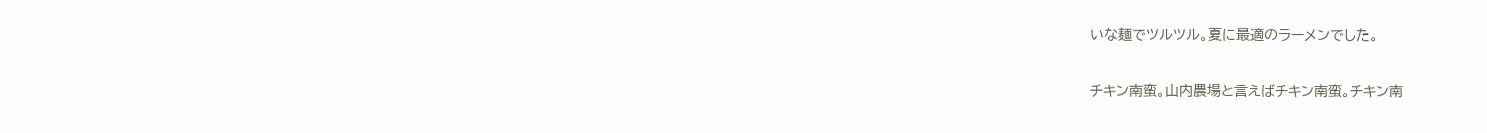いな麺でツルツル。夏に最適のラーメンでした。

チキン南蛮。山内農場と言えばチキン南蛮。チキン南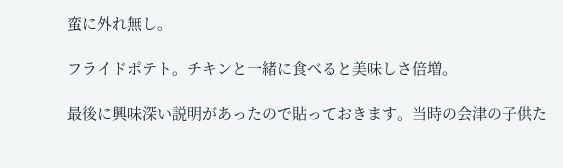蛮に外れ無し。

フライドポテト。チキンと一緒に食べると美味しさ倍増。

最後に興味深い説明があったので貼っておきます。当時の会津の子供た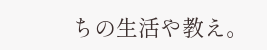ちの生活や教え。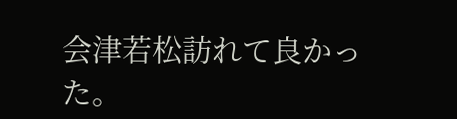会津若松訪れて良かった。